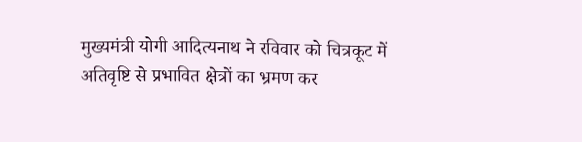मुख्यमंत्री योगी आदित्यनाथ ने रविवार को चित्रकूट में अतिवृष्टि से प्रभावित क्षेत्रों का भ्रमण कर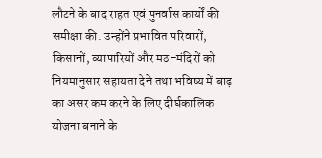लौटने के बाद राहत एवं पुनर्वास कार्यों की समीक्षा की. उन्होंने प्रभावित परिवारों, किसानों, व्यापारियों और मठ-मंदिरों को नियमानुसार सहायता देने तथा भविष्य में बाढ़ का असर कम करने के लिए दीर्घकालिक योजना बनाने के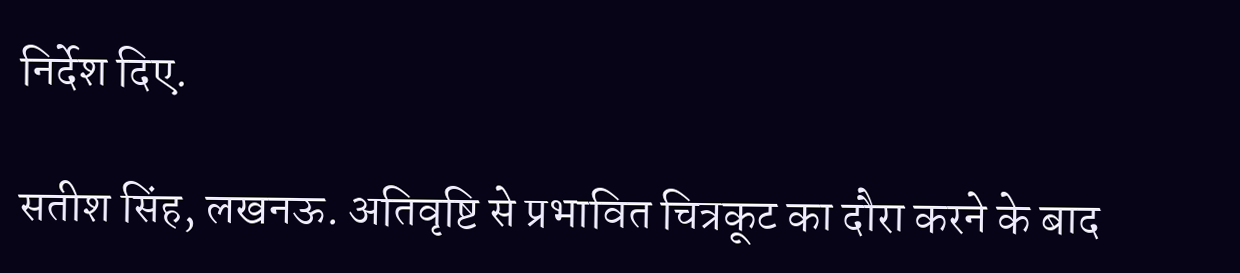निर्देश दिए.

सतीश सिंह, लखनऊ. अतिवृष्टि से प्रभावित चित्रकूट का दौरा करने के बाद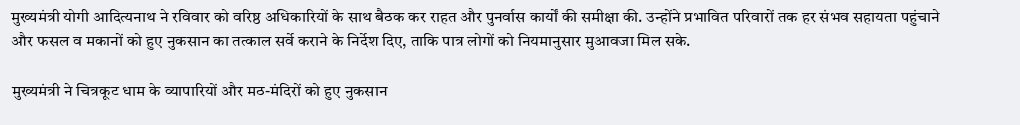मुख्यमंत्री योगी आदित्यनाथ ने रविवार को वरिष्ठ अधिकारियों के साथ बैठक कर राहत और पुनर्वास कार्यों की समीक्षा की. उन्होंने प्रभावित परिवारों तक हर संभव सहायता पहुंचाने और फसल व मकानों को हुए नुकसान का तत्काल सर्वे कराने के निर्देश दिए, ताकि पात्र लोगों को नियमानुसार मुआवजा मिल सके.

मुख्यमंत्री ने चित्रकूट धाम के व्यापारियों और मठ-मंदिरों को हुए नुकसान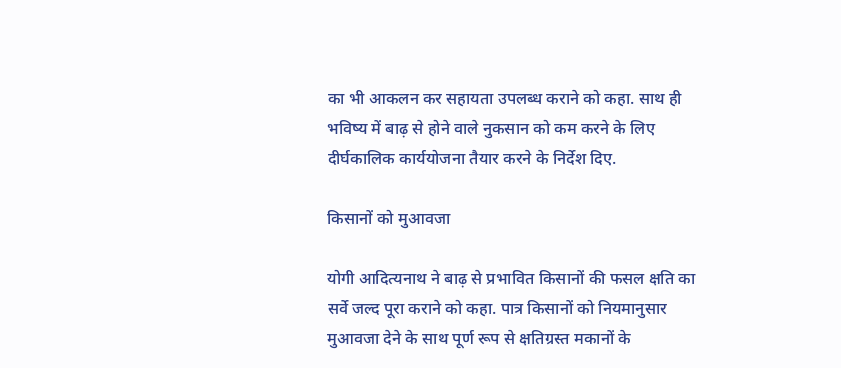का भी आकलन कर सहायता उपलब्ध कराने को कहा. साथ ही भविष्य में बाढ़ से होने वाले नुकसान को कम करने के लिए दीर्घकालिक कार्ययोजना तैयार करने के निर्देश दिए.

किसानों को मुआवजा

योगी आदित्यनाथ ने बाढ़ से प्रभावित किसानों की फसल क्षति का सर्वे जल्द पूरा कराने को कहा. पात्र किसानों को नियमानुसार मुआवजा देने के साथ पूर्ण रूप से क्षतिग्रस्त मकानों के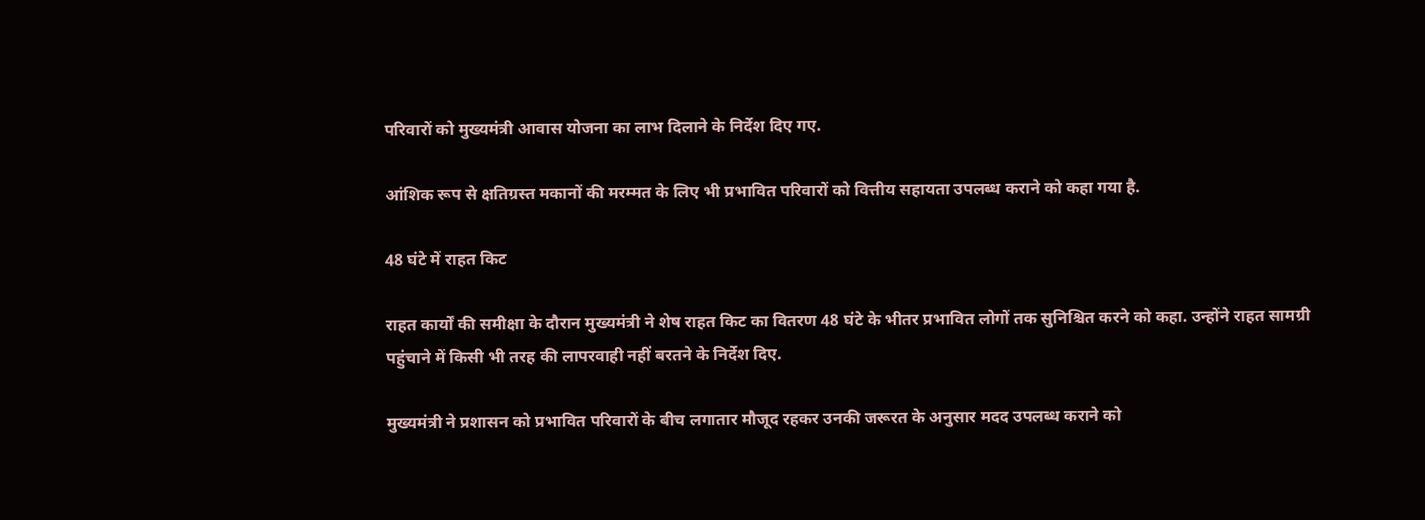परिवारों को मुख्यमंत्री आवास योजना का लाभ दिलाने के निर्देश दिए गए.

आंशिक रूप से क्षतिग्रस्त मकानों की मरम्मत के लिए भी प्रभावित परिवारों को वित्तीय सहायता उपलब्ध कराने को कहा गया है.

48 घंटे में राहत किट

राहत कार्यों की समीक्षा के दौरान मुख्यमंत्री ने शेष राहत किट का वितरण 48 घंटे के भीतर प्रभावित लोगों तक सुनिश्चित करने को कहा. उन्होंने राहत सामग्री पहुंचाने में किसी भी तरह की लापरवाही नहीं बरतने के निर्देश दिए.

मुख्यमंत्री ने प्रशासन को प्रभावित परिवारों के बीच लगातार मौजूद रहकर उनकी जरूरत के अनुसार मदद उपलब्ध कराने को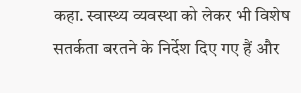कहा. स्वास्थ्य व्यवस्था को लेकर भी विशेष सतर्कता बरतने के निर्देश दिए गए हैं और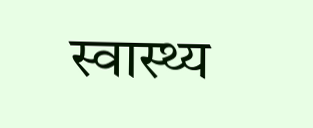स्वास्थ्य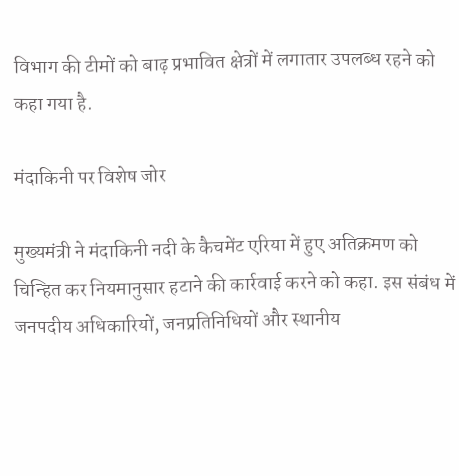विभाग की टीमों को बाढ़ प्रभावित क्षेत्रों में लगातार उपलब्ध रहने को कहा गया है.

मंदाकिनी पर विशेष जोर

मुख्यमंत्री ने मंदाकिनी नदी के कैचमेंट एरिया में हुए अतिक्रमण को चिन्हित कर नियमानुसार हटाने की कार्रवाई करने को कहा. इस संबंध में जनपदीय अधिकारियों, जनप्रतिनिधियों और स्थानीय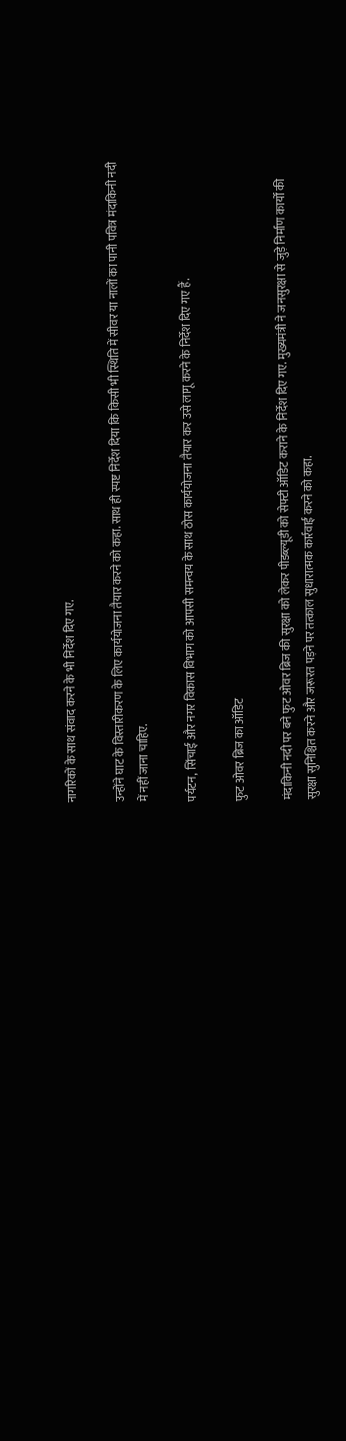नागरिकों के साथ संवाद करने के भी निर्देश दिए गए.

उन्होंने घाट के विस्तारीकरण के लिए कार्ययोजना तैयार करने को कहा. साथ ही स्पष्ट निर्देश दिया कि किसी भी स्थिति में सीवर या नालों का पानी पवित्र मंदाकिनी नदी में नहीं जाना चाहिए.

पर्यटन, सिंचाई और नगर विकास विभाग को आपसी समन्वय के साथ ठोस कार्ययोजना तैयार कर उसे लागू करने के निर्देश दिए गए हैं.

फुट ओवर ब्रिज का ऑडिट

मंदाकिनी नदी पर बने फुट ओवर ब्रिज की सुरक्षा को लेकर पीडब्ल्यूडी को सेफ्टी ऑडिट कराने के निर्देश दिए गए. मुख्यमंत्री ने जनसुरक्षा से जुड़े निर्माण कार्यों की सुरक्षा सुनिश्चित करने और जरूरत पड़ने पर तत्काल सुधारात्मक कार्रवाई करने को कहा.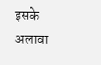इसके अलावा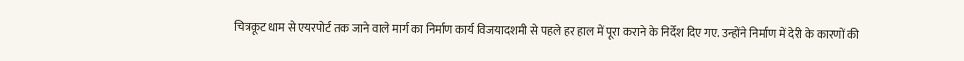चित्रकूट धाम से एयरपोर्ट तक जाने वाले मार्ग का निर्माण कार्य विजयादशमी से पहले हर हाल में पूरा कराने के निर्देश दिए गए. उन्होंने निर्माण में देरी के कारणों की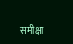समीक्षा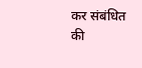कर संबंधित की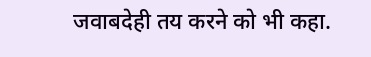जवाबदेही तय करने को भी कहा.